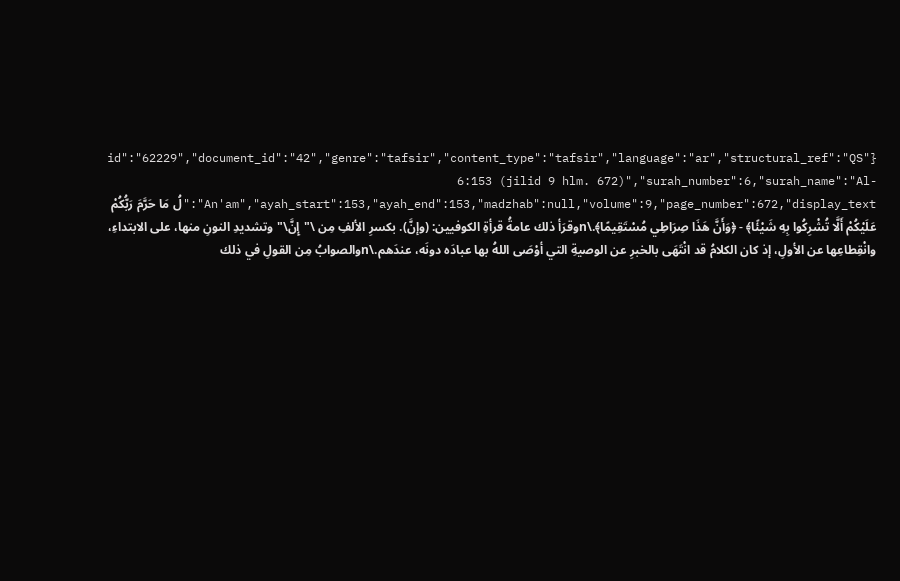{"id":"62229","document_id":"42","genre":"tafsir","content_type":"tafsir","language":"ar","structural_ref":"QS 6:153 (jilid 9 hlm. 672)","surah_number":6,"surah_name":"Al-An'am","ayah_start":153,"ayah_end":153,"madzhab":null,"volume":9,"page_number":672,"display_text":"لُ مَا حَرَّمَ رَبُّكُمْ عَلَيْكُمْ أَلَّا تُشْرِكُوا بِهِ شَيْئًا﴾ - ﴿وَأَنَّ هَذَا صِرَاطِي مُسْتَقِيمًا﴾.\nوقرَأ ذلك عامةُ قرأةِ الكوفيين: (وإنَّ). بكسرِ الألفِ مِن \"إِنَّ\" وتشديدِ النونِ منها، على الابتداءِ، وانْقِطاعِها عن الأولِ، إذ كان الكلامُ قد انْتَهَى بالخبرِ عن الوصيةِ التي أوْصَى اللهُ بها عبادَه دونَه، عندَهم.\nوالصوابُ مِن القولِ في ذلك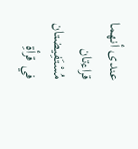عندى أنهما قراءتان مُسْتَفِيضتان في قرأةِ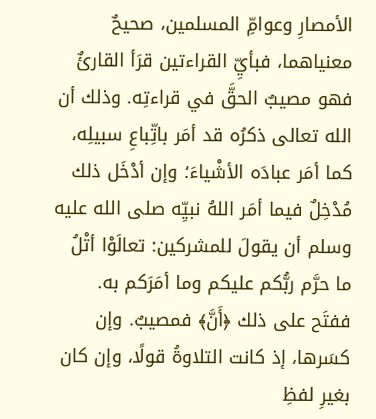الأمصارِ وعوامِّ المسلمين، صحيحٌ معنياهما، فبأيِّ القراءتين قرَأ القارئٌ فهو مصيبٌ الحقَّ في قراءتِه. وذلك أن الله تعالى ذكرُه قد أمَر باتِّباعِ سبيلِه، كما أمَر عبادَه الأشْياءَ؛ وإن أدْخَل ذلك مُدْخِلٌ فيما أمَر اللهُ نبيِّه صلى الله عليه وسلم أن يقولَ للمشركين: تعالَوْا أتْلُ ما حرَّم ربُّكم عليكم وما أمَرَكم به. ففتَح على ذلك ﴿أَنَّ﴾ فمصيبٌ. وإن كسَرها، إذ كانت التلاوةُ قولًا، وإن كان بغيرِ لفظِ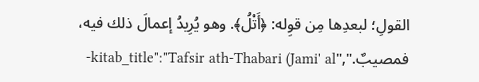القولِ؛ لبعدِها مِن قوِله: ﴿أَتْلُ﴾. وهو يُرِيدُ إعمالَ ذلك فيه، فمصيبٌ.","kitab_title":"Tafsir ath-Thabari (Jami' al-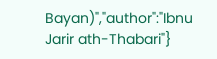Bayan)","author":"Ibnu Jarir ath-Thabari"}